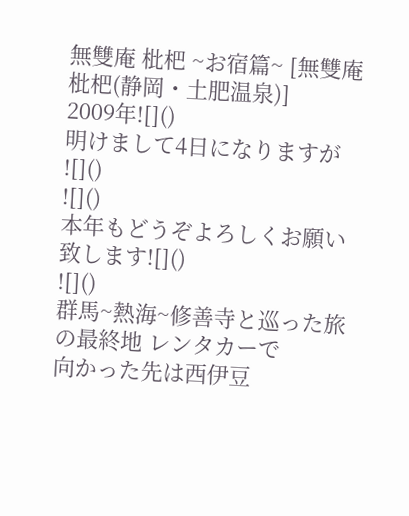無雙庵 枇杷 ~お宿篇~ [無雙庵 枇杷(静岡・土肥温泉)]
2009年![]()
明けまして4日になりますが ![]()
![]()
本年もどうぞよろしくお願い致します![]()
![]()
群馬~熱海~修善寺と巡った旅の最終地 レンタカーで
向かった先は西伊豆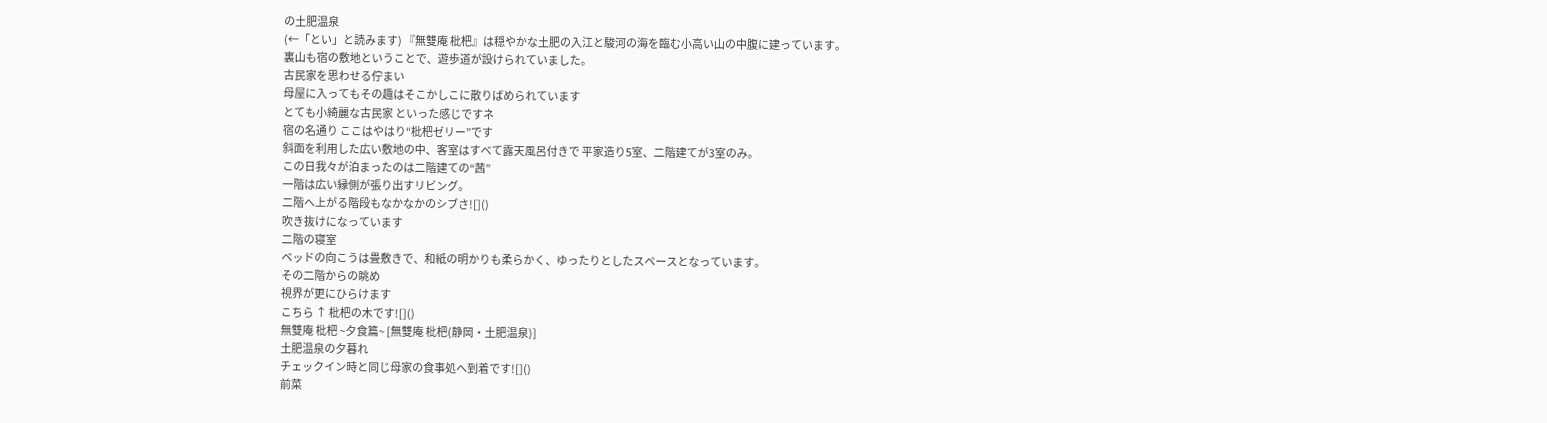の土肥温泉
(←「とい」と読みます) 『無雙庵 枇杷』は穏やかな土肥の入江と駿河の海を臨む小高い山の中腹に建っています。
裏山も宿の敷地ということで、遊歩道が設けられていました。
古民家を思わせる佇まい
母屋に入ってもその趣はそこかしこに散りばめられています
とても小綺麗な古民家 といった感じですネ
宿の名通り ここはやはり“枇杷ゼリー”です
斜面を利用した広い敷地の中、客室はすべて露天風呂付きで 平家造り5室、二階建てが3室のみ。
この日我々が泊まったのは二階建ての“茜”
一階は広い縁側が張り出すリビング。
二階へ上がる階段もなかなかのシブさ![]()
吹き抜けになっています
二階の寝室
ベッドの向こうは畳敷きで、和紙の明かりも柔らかく、ゆったりとしたスペースとなっています。
その二階からの眺め
視界が更にひらけます
こちら ↑ 枇杷の木です![]()
無雙庵 枇杷 ~夕食篇~ [無雙庵 枇杷(静岡・土肥温泉)]
土肥温泉の夕暮れ
チェックイン時と同じ母家の食事処へ到着です![]()
前菜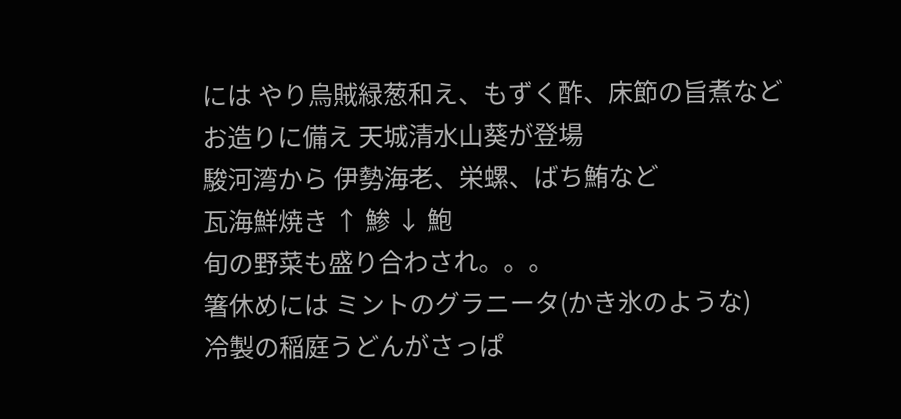には やり烏賊緑葱和え、もずく酢、床節の旨煮など
お造りに備え 天城清水山葵が登場
駿河湾から 伊勢海老、栄螺、ばち鮪など
瓦海鮮焼き ↑ 鯵 ↓ 鮑
旬の野菜も盛り合わされ。。。
箸休めには ミントのグラニータ(かき氷のような)
冷製の稲庭うどんがさっぱ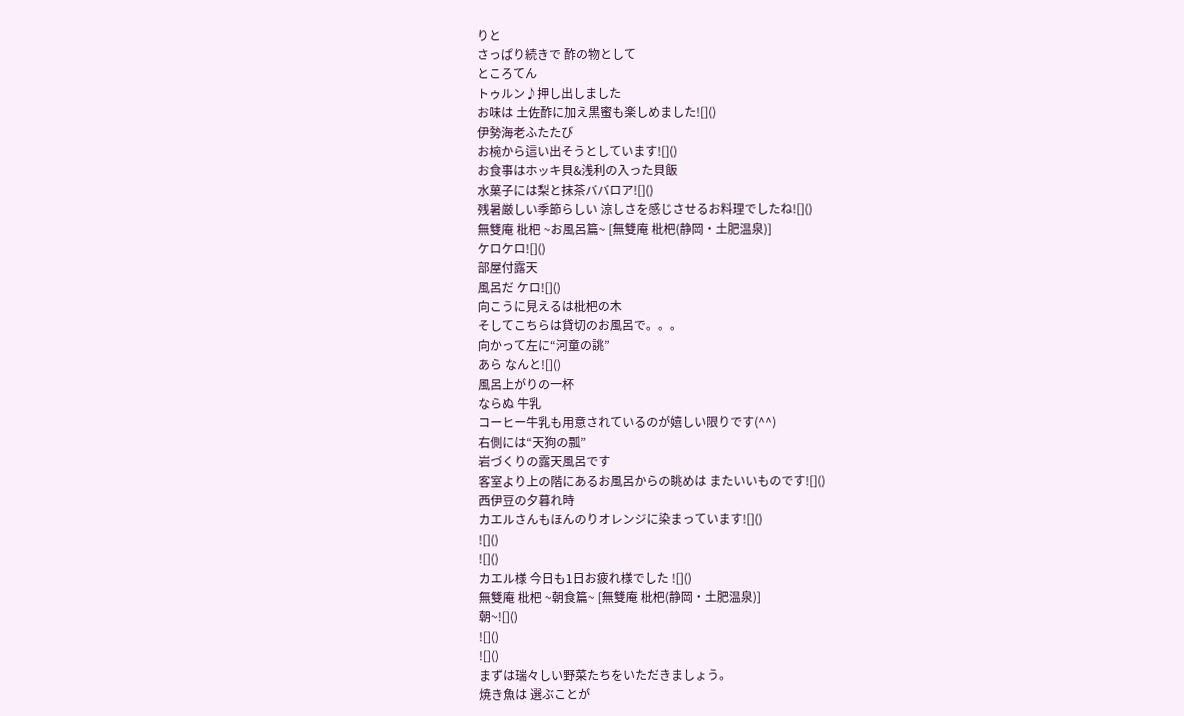りと
さっぱり続きで 酢の物として
ところてん
トゥルン♪押し出しました
お味は 土佐酢に加え黒蜜も楽しめました![]()
伊勢海老ふたたび
お椀から這い出そうとしています![]()
お食事はホッキ貝&浅利の入った貝飯
水菓子には梨と抹茶ババロア![]()
残暑厳しい季節らしい 涼しさを感じさせるお料理でしたね![]()
無雙庵 枇杷 ~お風呂篇~ [無雙庵 枇杷(静岡・土肥温泉)]
ケロケロ![]()
部屋付露天
風呂だ ケロ![]()
向こうに見えるは枇杷の木
そしてこちらは貸切のお風呂で。。。
向かって左に“河童の誂”
あら なんと![]()
風呂上がりの一杯
ならぬ 牛乳
コーヒー牛乳も用意されているのが嬉しい限りです(^^)
右側には“天狗の瓢”
岩づくりの露天風呂です
客室より上の階にあるお風呂からの眺めは またいいものです![]()
西伊豆の夕暮れ時
カエルさんもほんのりオレンジに染まっています![]()
![]()
![]()
カエル様 今日も1日お疲れ様でした ![]()
無雙庵 枇杷 ~朝食篇~ [無雙庵 枇杷(静岡・土肥温泉)]
朝~![]()
![]()
![]()
まずは瑞々しい野菜たちをいただきましょう。
焼き魚は 選ぶことが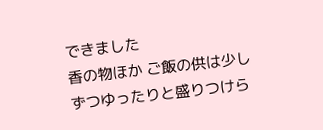できました
香の物ほか ご飯の供は少しずつゆったりと盛りつけら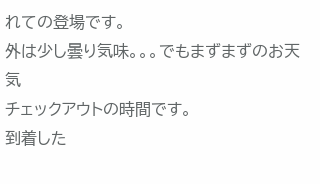れての登場です。
外は少し曇り気味。。。でもまずまずのお天気
チェックアウトの時間です。
到着した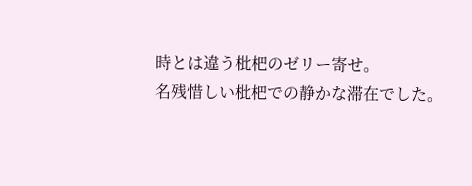時とは違う枇杷のゼリー寄せ。
名残惜しい枇杷での静かな滞在でした。